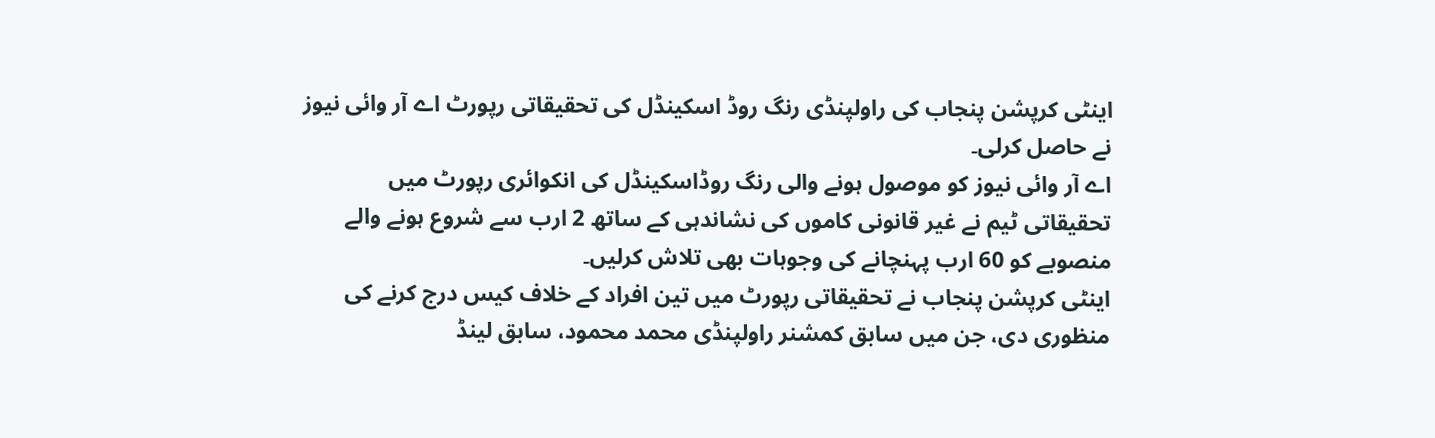اینٹی کرپشن پنجاب کی راولپنڈی رنگ روڈ اسکینڈل کی تحقیقاتی رپورٹ اے آر وائی نیوز نے حاصل کرلی۔
اے آر وائی نیوز کو موصول ہونے والی رنگ روڈاسکینڈل کی انکوائری رپورٹ میں تحقیقاتی ٹیم نے غیر قانونی کاموں کی نشاندہی کے ساتھ 2 ارب سے شروع ہونے والے منصوبے کو 60 ارب پہنچانے کی وجوہات بھی تلاش کرلیں۔
اینٹی کرپشن پنجاب نے تحقیقاتی رپورٹ میں تین افراد کے خلاف کیس درج کرنے کی منظوری دی، جن میں سابق کمشنر راولپنڈی محمد محمود، سابق لینڈ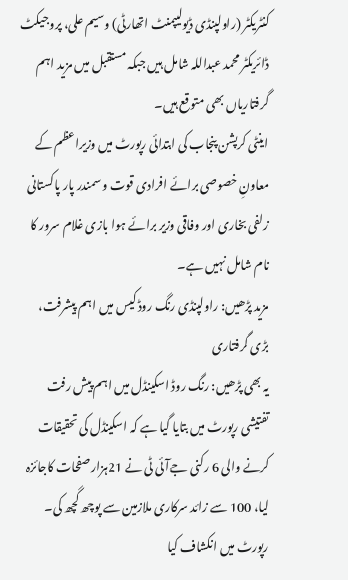کنٹریکٹر (راولپنڈی ڈیولیپمنٹ اتھارٹی) وسیم علی، پروجیکٹ ڈائریکٹر محمد عبداللہ شامل ہیں جبکہ مستقبل میں مزید اہم گرفتاریاں بھی متوقع ہیں۔
اینٹی کرپشن پنجاب کی ابتدائی رپورٹ میں وزیراعظم کے معاونِ خصوصی برائے افرادی قوت و سمندر پار پاکستانی زلفی بخاری اور وفاقی وزیر برائے ہوا بازی غلام سرور کا نام شامل نہیں ہے۔
مزید پڑھیں: راولپنڈی رنگ روڈ کیس میں اہم پیشرفت، بڑی گرفتاری
یہ بھی پڑھیں: رنگ روڈ اسکینڈل میں اہم پیش رفت
تفتیشی رپورٹ میں بتایا گیا ہے کہ اسکینڈل کی تحقیقات کرنے والی 6 رکنی جےآئی ٹی نے 21ہزارصفحات کاجائزہ لیا، 100 سے زائد سرکاری ملازمین سے پوچھ گچھ کی۔ رپورٹ میں انکشاف کیا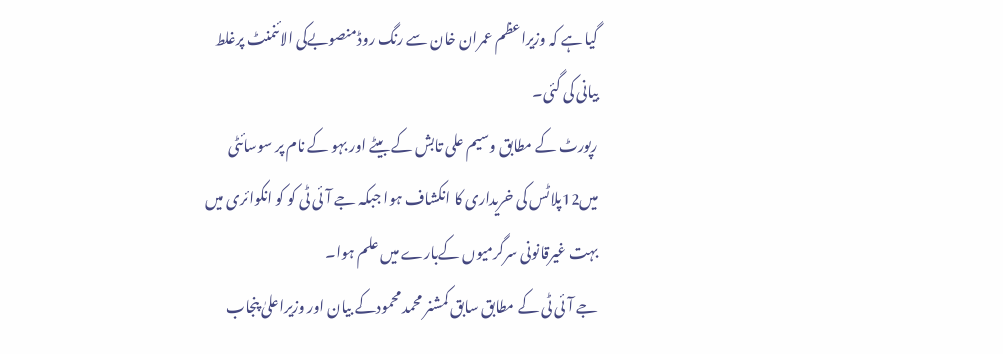گیا ہے کہ وزیراعظم عمران خان سے رنگ روڈمنصوبےکی الائنمنٹ پرغلط بیانی کی گئی۔
رپورٹ کے مطابق وسیم علی تابش کے بیٹے اور بہو کے نام پر سوسائٹی میں12پلاٹس کی خریداری کا انکشاف ہوا جبکہ جے آئی ٹی کو کو انکوائری میں بہت غیرقانونی سرگرمیوں کےبارے میں علم ہوا۔
جے آئی ٹی کے مطابق سابق کمشنر محمد محمودکے بیان اور وزیراعلیٰ پنجاب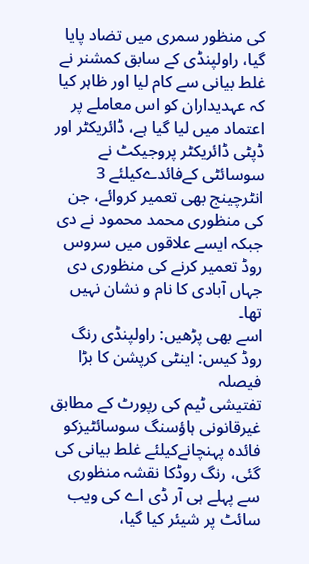کی منظور سمری میں تضاد پایا گیا، راولپنڈی کے سابق کمشنر نے غلط بیانی سے کام لیا اور ظاہر کیا کہ عہدیداران کو اس معاملے پر اعتماد میں لیا گیا ہے، ڈائریکٹر اور ڈپٹی ڈائریکٹر پروجیکٹ نے سوسائٹی کےفائدےکیلئے 3 انٹرچینج بھی تعمیر کروائے، جن کی منظوری محمد محمود نے دی جبکہ ایسے علاقوں میں سروس روڈ تعمیر کرنے کی منظوری دی جہاں آبادی کا نام و نشان نہیں تھا۔
اسے بھی پڑھیں: راولپنڈی رنگ روڈ کیس: اینٹی کرپشن کا بڑا فیصلہ
تفتیشی ٹیم کی رپورٹ کے مطابق غیرقانونی ہاؤسنگ سوسائٹیزکو فائدہ پہنچانےکیلئے غلط بیانی کی گئی، رنگ روڈکا نقشہ منظوری سے پہلے ہی آر ڈی اے کی ویب سائٹ پر شیئر کیا گیا،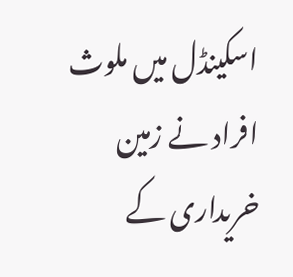اسکینڈل میں ملوث افراد نے زمین خریداری کے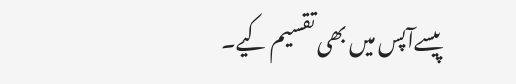پیسےآپس میں بھی تقسیم کیے۔